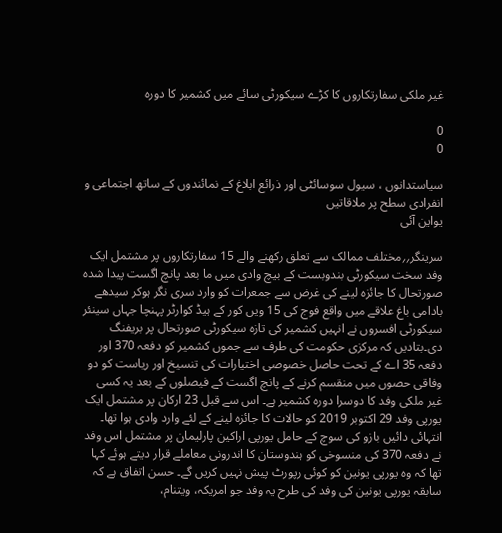غیر ملکی سفارتکاروں کا کڑے سیکورٹی سائے میں کشمیر کا دورہ

0
0

سیاستدانوں ، سیول سوسائٹی اور ذرائع ابلاغ کے نمائندوں کے ساتھ اجتماعی و انفرادی سطح پر ملاقاتیں
یواین آئی

سرینگر؍؍مختلف ممالک سے تعلق رکھنے والے 15 سفارتکاروں پر مشتمل ایک وفد سخت سیکورٹی بندوبست کے بیچ وادی میں ما بعد پانچ اگست پیدا شدہ صورتحال کا جائزہ لینے کی غرض سے جمعرات کو وارد سری نگر ہوکر سیدھے بادامی باغ علاقے میں واقع فوج کی 15 ویں کور کے ہیڈ کوارٹر پہنچا جہاں سینئر سیکورٹی افسروں نے انہیں کشمیر کی تازہ سیکورٹی صورتحال پر بریفنگ دی۔بتادیں کہ مرکزی حکومت کی طرف سے جموں کشمیر کو دفعہ 370 اور دفعہ 35 اے کے تحت حاصل خصوصی اختیارات کی تنسیخ اور ریاست کو دو وفاقی حصوں میں منقسم کرنے کے پانچ اگست کے فیصلوں کے بعد یہ کسی غیر ملکی وفد کا دوسرا دورہ کشمیر ہے۔ اس سے قبل 23 ارکان پر مشتمل ایک یورپی وفد 29 اکتوبر 2019 کو حالات کا جائزہ لینے کے لئے وارد وادی ہوا تھا۔ انتہائی دائیں بازو کی سوچ کے حامل یورپی اراکین پارلیمان پر مشتمل اس وفد نے دفعہ 370 کی منسوخی کو ہندوستان کا اندرونی معاملے قرار دیتے ہوئے کہا تھا کہ وہ یورپی یونین کو کوئی رپورٹ پیش نہیں کریں گے۔ حسن اتفاق ہے کہ سابقہ یورپی یونین کی وفد کی طرح یہ وفد جو امریکہ، ویتنام،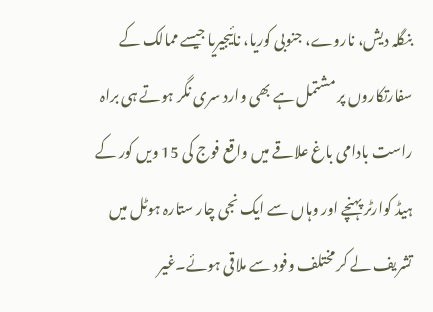بنگلہ دیش، ناروے، جنوبی کوریا، نائیجیریا جیسے ممالک کے سفارتکاروں پر مشتمل ہے بھی وارد سری نگر ہوتے ہی براہ راست بادامی باغ علاقے میں واقع فوج کی 15 ویں کور کے ہیڈ کوارٹر پہنچے اور وہاں سے ایک نجی چار ستارہ ہوٹل میں تشریف لے کر مختلف وفود سے ملاقی ہوئے۔غیر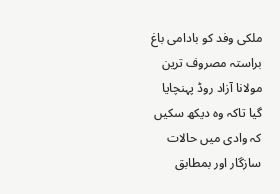ملکی وفد کو بادامی باغ براستہ مصروف ترین مولانا آزاد روڈ پہنچایا گیا تاکہ وہ دیکھ سکیں کہ وادی میں حالات سازگار اور بمطابق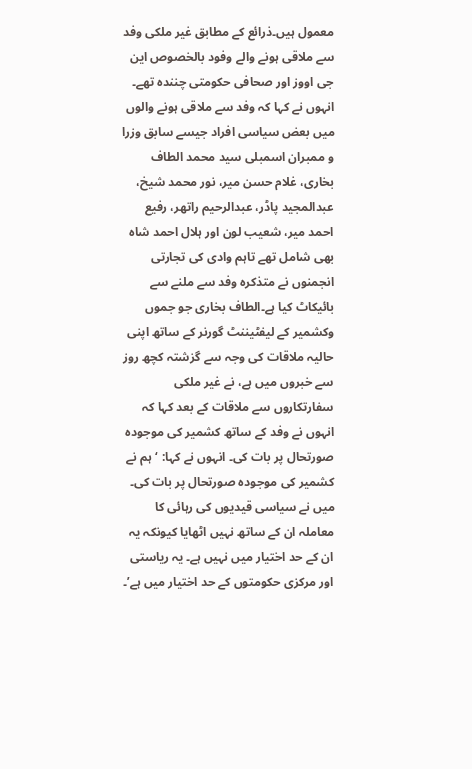معمول ہیں۔ذرائع کے مطابق غیر ملکی وفد سے ملاقی ہونے والے وفود بالخصوص این جی اووز اور صحافی حکومتی چنندہ تھے۔ انہوں نے کہا کہ وفد سے ملاقی ہونے والوں میں بعض سیاسی افراد جیسے سابق وزرا و ممبران اسمبلی سید محمد الطاف بخاری، غلام حسن میر، نور محمد شیخ، عبدالمجید پاڈر، عبدالرحیم راتھر، رفیع احمد میر، شعیب لون اور ہلال احمد شاہ بھی شامل تھے تاہم وادی کی تجارتی انجمنوں نے متذکرہ وفد سے ملنے سے بائیکاٹ کیا ہے۔الطاف بخاری جو جموں وکشمیر کے لیفٹیننٹ گورنر کے ساتھ اپنی حالیہ ملاقات کی وجہ سے گزشتہ کچھ روز سے خبروں میں ہے، نے غیر ملکی سفارتکاروں سے ملاقات کے بعد کہا کہ انہوں نے وفد کے ساتھ کشمیر کی موجودہ صورتحال پر بات کی۔ انہوں نے کہا: ‘ہم نے کشمیر کی موجودہ صورتحال پر بات کی۔ میں نے سیاسی قیدیوں کی رہائی کا معاملہ ان کے ساتھ نہیں اٹھایا کیونکہ یہ ان کے حد اختیار میں نہیں ہے۔ یہ ریاستی اور مرکزی حکومتوں کے حد اختیار میں ہے’۔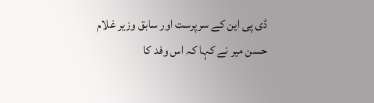ڈی پی این کے سرپرست اور سابق وزیر غلام حسن میر نے کہا کہ اس وفد کا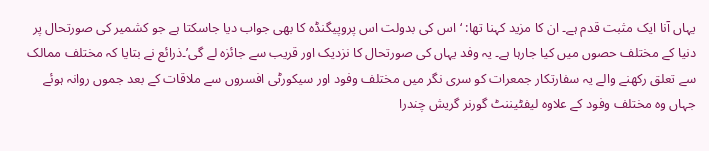یہاں آنا ایک مثبت قدم ہے۔ ان کا مزید کہنا تھا: ‘اس کی بدولت اس پروپیگنڈہ کا بھی جواب دیا جاسکتا ہے جو کشمیر کی صورتحال پر دنیا کے مختلف حصوں میں کیا جارہا ہے۔ یہ وفد یہاں کی صورتحال کا نزدیک اور قریب سے جائزہ لے گی’۔ذرائع نے بتایا کہ مختلف ممالک سے تعلق رکھنے والے یہ سفارتکار جمعرات کو سری نگر میں مختلف وفود اور سیکورٹی افسروں سے ملاقات کے بعد جموں روانہ ہوئے جہاں وہ مختلف وفود کے علاوہ لیفٹیننٹ گورنر گریش چندرا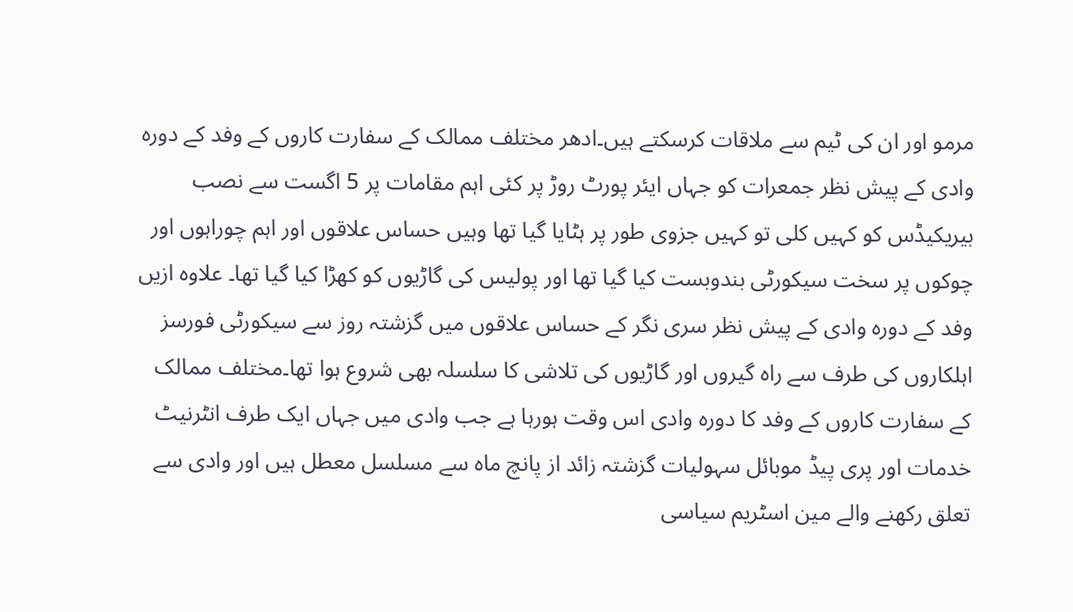مرمو اور ان کی ٹیم سے ملاقات کرسکتے ہیں۔ادھر مختلف ممالک کے سفارت کاروں کے وفد کے دورہ وادی کے پیش نظر جمعرات کو جہاں ایئر پورٹ روڑ پر کئی اہم مقامات پر 5 اگست سے نصب بیریکیڈس کو کہیں کلی تو کہیں جزوی طور پر ہٹایا گیا تھا وہیں حساس علاقوں اور اہم چوراہوں اور چوکوں پر سخت سیکورٹی بندوبست کیا گیا تھا اور پولیس کی گاڑیوں کو کھڑا کیا گیا تھا۔ علاوہ ازیں وفد کے دورہ وادی کے پیش نظر سری نگر کے حساس علاقوں میں گزشتہ روز سے سیکورٹی فورسز اہلکاروں کی طرف سے راہ گیروں اور گاڑیوں کی تلاشی کا سلسلہ بھی شروع ہوا تھا۔مختلف ممالک کے سفارت کاروں کے وفد کا دورہ وادی اس وقت ہورہا ہے جب وادی میں جہاں ایک طرف انٹرنیٹ خدمات اور پری پیڈ موبائل سہولیات گزشتہ زائد از پانچ ماہ سے مسلسل معطل ہیں اور وادی سے تعلق رکھنے والے مین اسٹریم سیاسی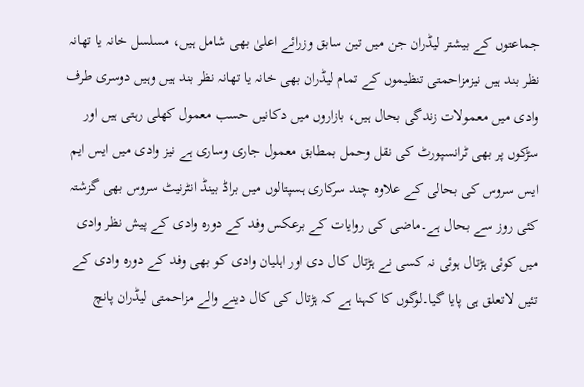جماعتوں کے بیشتر لیڈران جن میں تین سابق وزرائے اعلیٰ بھی شامل ہیں، مسلسل خانہ یا تھانہ نظر بند ہیں نیزمزاحمتی تنظیموں کے تمام لیڈران بھی خانہ یا تھانہ نظر بند ہیں وہیں دوسری طرف وادی میں معمولات زندگی بحال ہیں، بازاروں میں دکانیں حسب معمول کھلی رہتی ہیں اور سڑکوں پر بھی ٹرانسپورٹ کی نقل وحمل بمطابق معمول جاری وساری ہے نیز وادی میں ایس ایم ایس سروس کی بحالی کے علاوہ چند سرکاری ہسپتالوں میں براڈ بینڈ انٹرنیٹ سروس بھی گزشتہ کئی روز سے بحال ہے۔ماضی کی روایات کے برعکس وفد کے دورہ وادی کے پیش نظر وادی میں کوئی ہڑتال ہوئی نہ کسی نے ہڑتال کال دی اور اہلیان وادی کو بھی وفد کے دورہ وادی کے تئیں لاتعلق ہی پایا گیا۔لوگوں کا کہنا ہے کہ ہڑتال کی کال دینے والے مزاحمتی لیڈران پانچ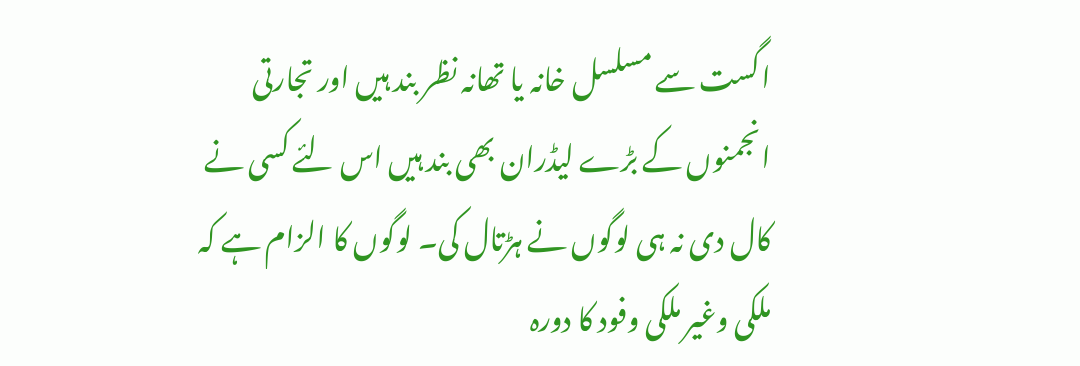اگست سے مسلسل خانہ یا تھانہ نظر بند ہیں اور تجارتی انجمنوں کے بڑے لیڈران بھی بند ہیں اس لئے کسی نے کال دی نہ ہی لوگوں نے ہڑتال کی۔ لوگوں کا الزام ہے کہ ملکی وغیر ملکی وفود کا دورہ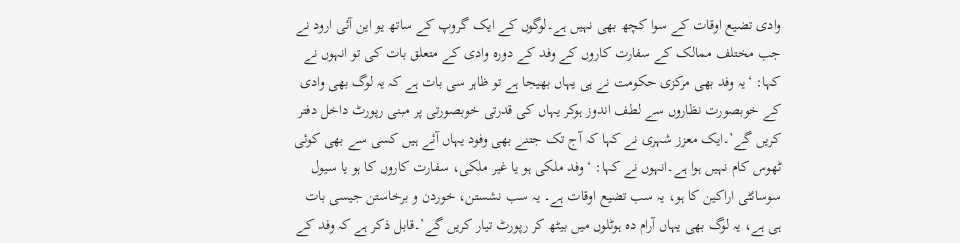وادی تضیع اوقات کے سوا کچھ بھی نہیں ہے۔لوگوں کے ایک گروپ کے ساتھ یو این آئی ارود نے جب مختلف ممالک کے سفارت کاروں کے وفد کے دورہ وادی کے متعلق بات کی تو انہوں نے کہا: ‘یہ وفد بھی مرکزی حکومت نے ہی یہاں بھیجا ہے تو ظاہر سی بات ہے کہ یہ لوگ بھی وادی کے خوبصورت نظاروں سے لطف اندوز ہوکر یہاں کی قدرتی خوبصورتی پر مبنی رپورٹ داخل دفتر کریں گے’۔ایک معزز شہری نے کہا کہ آج تک جتنے بھی وفود یہاں آئے ہیں کسی سے بھی کوئی ٹھوس کام نہیں ہوا ہے۔انہوں نے کہا: ‘وفد ملکی ہو یا غیر ملکی، سفارت کاروں کا ہو یا سیول سوسائٹی اراکین کا ہو، یہ سب تضیع اوقات ہے۔ یہ سب نشستن، خوردن و برخاستن جیسی بات ہی ہے، یہ لوگ بھی یہاں آرام دہ ہوٹلوں میں بیٹھ کر رپورٹ تیار کریں گے’۔قابل ذکر ہے کہ وفد کے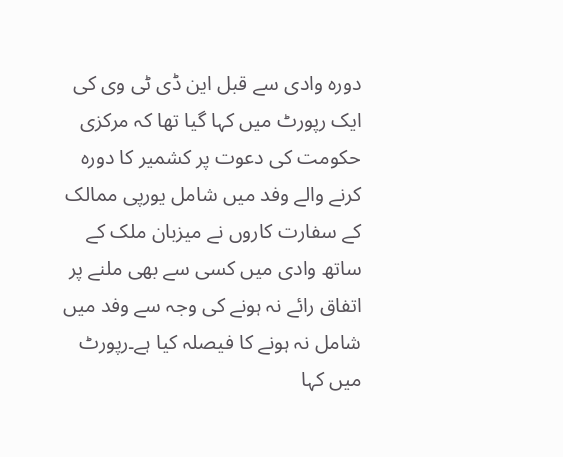دورہ وادی سے قبل این ڈی ٹی وی کی ایک رپورٹ میں کہا گیا تھا کہ مرکزی حکومت کی دعوت پر کشمیر کا دورہ کرنے والے وفد میں شامل یورپی ممالک کے سفارت کاروں نے میزبان ملک کے ساتھ وادی میں کسی سے بھی ملنے پر اتفاق رائے نہ ہونے کی وجہ سے وفد میں شامل نہ ہونے کا فیصلہ کیا ہے۔رپورٹ میں کہا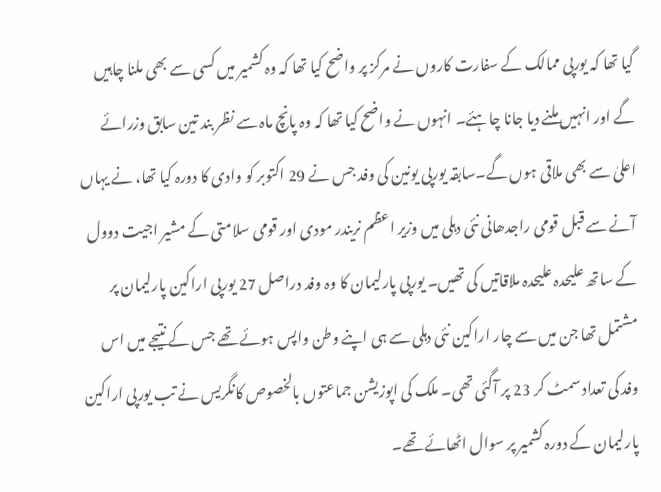گیا تھا کہ یورپی ممالک کے سفارت کاروں نے مرکز پر واضح کیا تھا کہ وہ کشمیر میں کسی سے بھی ملنا چاہیں گے اور انہیں ملنے دیا جانا چاہئے۔ انہوں نے واضح کیا تھا کہ وہ پانچ ماہ سے نظر بند تین سابق وزرائے اعلیٰ سے بھی ملاقی ہوں گے۔سابقہ یورپی یونین کی وفد جس نے 29 اکتوبر کو وادی کا دورہ کیا تھا، نے یہاں آنے سے قبل قومی راجدھانی نئی دہلی میں وزیر اعظم نریندر مودی اور قومی سلامتی کے مشیر اجیت دوول کے ساتھ علیحدہ علیحدہ ملاقاتیں کی تھیں۔ یورپی پارلیمان کا وہ وفد دراصل 27 یورپی اراکین پارلیمان پر مشتمل تھا جن میں سے چار اراکین نئی دہلی سے ہی اپنے وطن واپس ہوئے تھے جس کے نتیجے میں اس وفد کی تعداد سمٹ کر 23 پر آگئی تھی۔ ملک کی اپوزیشن جماعتوں بالخصوص کانگریس نے تب یورپی اراکین پارلیمان کے دورہ کشمیر پر سوال اٹھائے تھے۔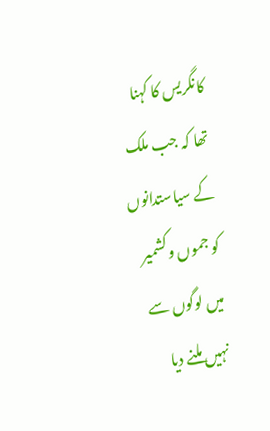کانگریس کا کہنا تھا کہ جب ملک کے سیاستدانوں کو جموں وکشمیر میں لوگوں سے نہیں ملنے دیا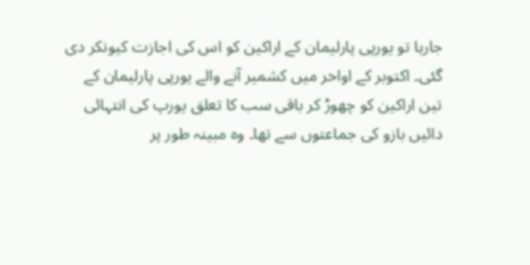جارہا تو یورپی پارلیمان کے اراکین کو اس کی اجازت کیونکر دی گئی۔ اکتوبر کے اواخر میں کشمیر آنے والے یورپی پارلیمان کے تین اراکین کو چھوڑ کر باقی سب کا تعلق یورپ کی انتہائی دائیں بازو کی جماعتوں سے تھا۔ وہ مبینہ طور پر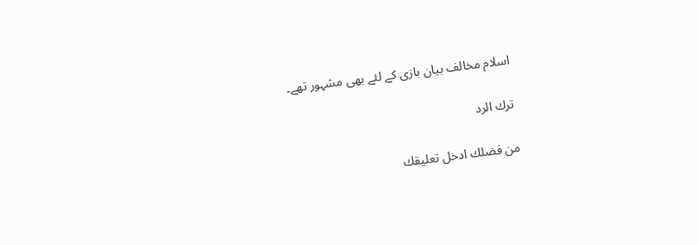اسلام مخالف بیان بازی کے لئے بھی مشہور تھے۔

ترك الرد

من فضلك ادخل تعليقك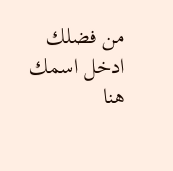من فضلك ادخل اسمك هنا